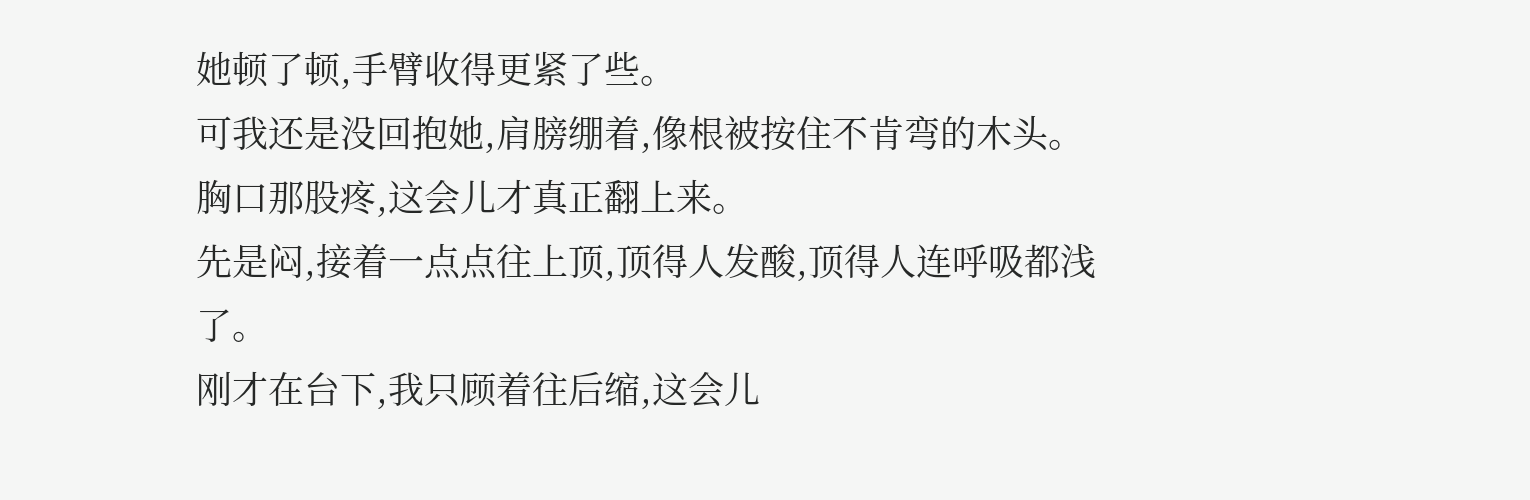她顿了顿,手臂收得更紧了些。
可我还是没回抱她,肩膀绷着,像根被按住不肯弯的木头。
胸口那股疼,这会儿才真正翻上来。
先是闷,接着一点点往上顶,顶得人发酸,顶得人连呼吸都浅了。
刚才在台下,我只顾着往后缩,这会儿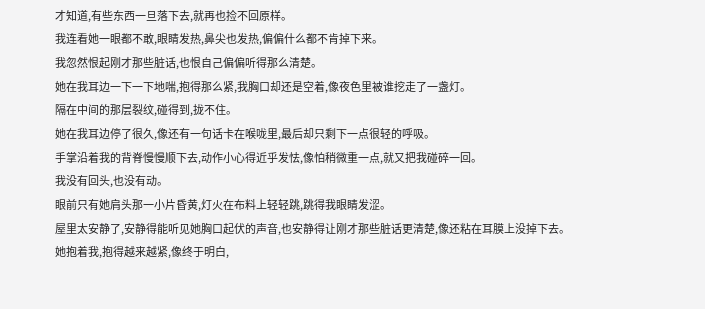才知道,有些东西一旦落下去,就再也捡不回原样。
我连看她一眼都不敢,眼睛发热,鼻尖也发热,偏偏什么都不肯掉下来。
我忽然恨起刚才那些脏话,也恨自己偏偏听得那么清楚。
她在我耳边一下一下地喘,抱得那么紧,我胸口却还是空着,像夜色里被谁挖走了一盏灯。
隔在中间的那层裂纹,碰得到,拢不住。
她在我耳边停了很久,像还有一句话卡在喉咙里,最后却只剩下一点很轻的呼吸。
手掌沿着我的背脊慢慢顺下去,动作小心得近乎发怯,像怕稍微重一点,就又把我碰碎一回。
我没有回头,也没有动。
眼前只有她肩头那一小片昏黄,灯火在布料上轻轻跳,跳得我眼睛发涩。
屋里太安静了,安静得能听见她胸口起伏的声音,也安静得让刚才那些脏话更清楚,像还粘在耳膜上没掉下去。
她抱着我,抱得越来越紧,像终于明白,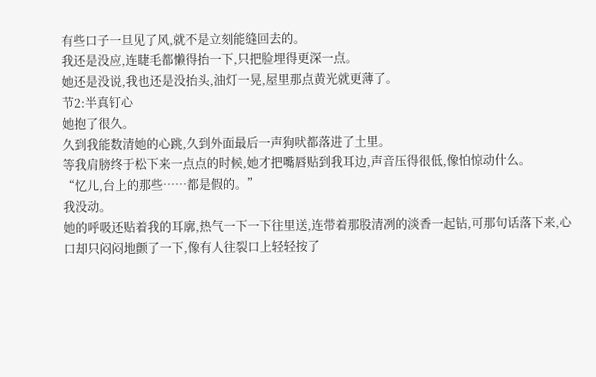有些口子一旦见了风,就不是立刻能缝回去的。
我还是没应,连睫毛都懒得抬一下,只把脸埋得更深一点。
她还是没说,我也还是没抬头,油灯一晃,屋里那点黄光就更薄了。
节2:半真钉心
她抱了很久。
久到我能数清她的心跳,久到外面最后一声狗吠都落进了土里。
等我肩膀终于松下来一点点的时候,她才把嘴唇贴到我耳边,声音压得很低,像怕惊动什么。
“忆儿,台上的那些……都是假的。”
我没动。
她的呼吸还贴着我的耳廓,热气一下一下往里送,连带着那股清冽的淡香一起钻,可那句话落下来,心口却只闷闷地颤了一下,像有人往裂口上轻轻按了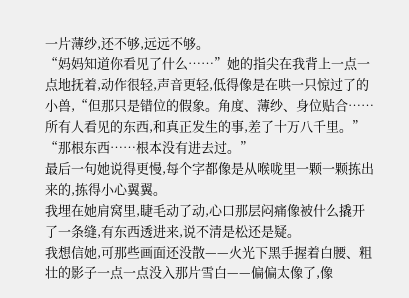一片薄纱,还不够,远远不够。
“妈妈知道你看见了什么……”她的指尖在我背上一点一点地抚着,动作很轻,声音更轻,低得像是在哄一只惊过了的小兽,“但那只是错位的假象。角度、薄纱、身位贴合……所有人看见的东西,和真正发生的事,差了十万八千里。”
“那根东西……根本没有进去过。”
最后一句她说得更慢,每个字都像是从喉咙里一颗一颗拣出来的,拣得小心翼翼。
我埋在她肩窝里,睫毛动了动,心口那层闷痛像被什么撬开了一条缝,有东西透进来,说不清是松还是疑。
我想信她,可那些画面还没散——火光下黑手握着白腰、粗壮的影子一点一点没入那片雪白——偏偏太像了,像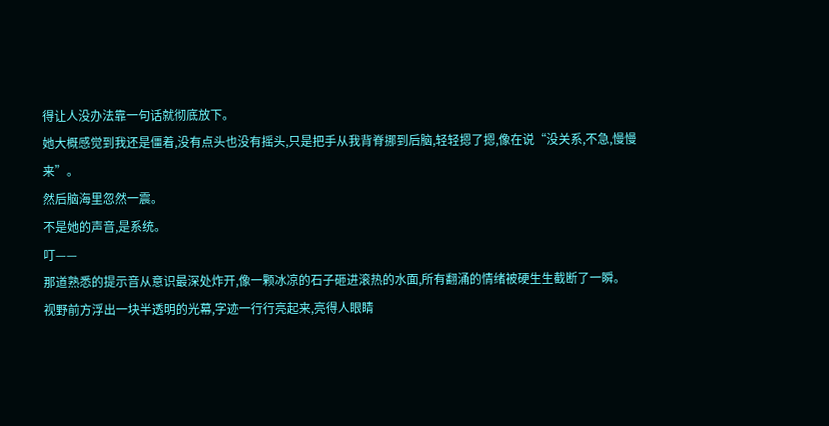得让人没办法靠一句话就彻底放下。
她大概感觉到我还是僵着,没有点头也没有摇头,只是把手从我背脊挪到后脑,轻轻摁了摁,像在说“没关系,不急,慢慢来”。
然后脑海里忽然一震。
不是她的声音,是系统。
叮——
那道熟悉的提示音从意识最深处炸开,像一颗冰凉的石子砸进滚热的水面,所有翻涌的情绪被硬生生截断了一瞬。
视野前方浮出一块半透明的光幕,字迹一行行亮起来,亮得人眼睛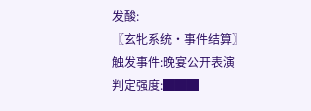发酸:
〖玄牝系统·事件结算〗
触发事件:晚宴公开表演
判定强度:███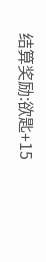结算奖励:欲匙+15